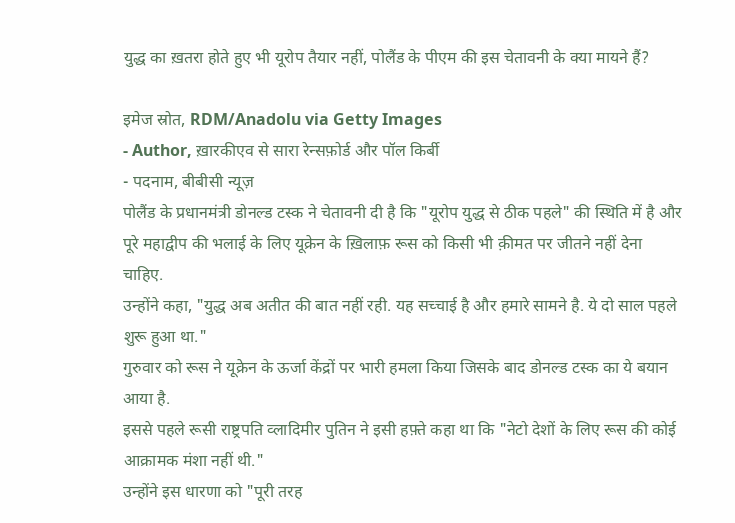युद्ध का ख़तरा होते हुए भी यूरोप तैयार नहीं, पोलैंड के पीएम की इस चेतावनी के क्या मायने हैं?

इमेज स्रोत, RDM/Anadolu via Getty Images
- Author, ख़ारकीएव से सारा रेन्सफ़ोर्ड और पॉल किर्बी
- पदनाम, बीबीसी न्यूज़
पोलैंड के प्रधानमंत्री डोनल्ड टस्क ने चेतावनी दी है कि "यूरोप युद्ध से ठीक पहले" की स्थिति में है और पूरे महाद्वीप की भलाई के लिए यूक्रेन के ख़िलाफ़ रूस को किसी भी क़ीमत पर जीतने नहीं देना चाहिए.
उन्होंने कहा, "युद्ध अब अतीत की बात नहीं रही. यह सच्चाई है और हमारे सामने है. ये दो साल पहले शुरू हुआ था."
गुरुवार को रूस ने यूक्रेन के ऊर्जा केंद्रों पर भारी हमला किया जिसके बाद डोनल्ड टस्क का ये बयान आया है.
इससे पहले रूसी राष्ट्रपति व्लादिमीर पुतिन ने इसी हफ़्ते कहा था कि "नेटो देशों के लिए रूस की कोई आक्रामक मंशा नहीं थी."
उन्होंने इस धारणा को "पूरी तरह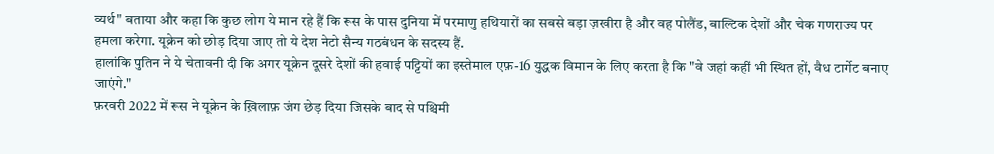व्यर्थ" बताया और कहा कि कुछ लोग ये मान रहे हैं कि रूस के पास दुनिया में परमाणु हथियारों का सबसे बड़ा ज़खीरा है और वह पोलैंड, बाल्टिक देशों और चेक गणराज्य पर हमला करेगा. यूक्रेन को छोड़ दिया जाए तो ये देश नेटो सैन्य गठबंधन के सदस्य हैं.
हालांकि पुतिन ने ये चेतावनी दी कि अगर यूक्रेन दूसरे देशों की हवाई पट्टियों का इस्तेमाल एफ़-16 युद्धक विमान के लिए करता है कि "वे जहां कहीं भी स्थित हों, वैध टार्गेट बनाए जाएंगे."
फ़रवरी 2022 में रूस ने यूक्रेन के ख़िलाफ़ जंग छेड़ दिया जिसके बाद से पश्चिमी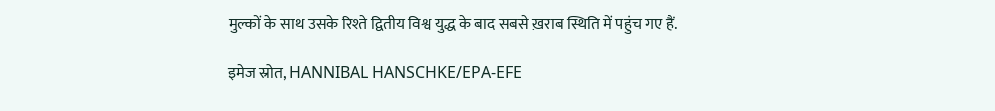मुल्कों के साथ उसके रिश्ते द्वितीय विश्व युद्ध के बाद सबसे ख़राब स्थिति में पहुंच गए हैं.

इमेज स्रोत, HANNIBAL HANSCHKE/EPA-EFE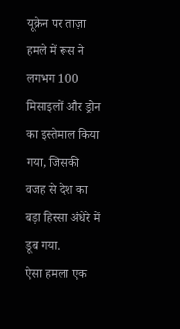यूक्रेन पर ताज़ा हमले में रूस ने लगभग 100 मिसाइलों और ड्रोन का इस्तेमाल किया गया, जिसकी वजह से देश का बड़ा हिस्सा अंधेरे में डूब गया.
ऐसा हमला एक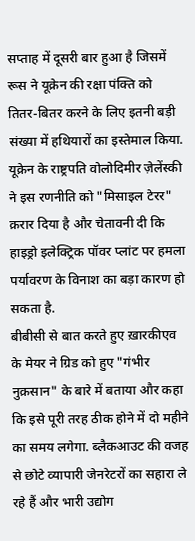सप्ताह में दूसरी बार हुआ है जिसमें रूस ने यूक्रेन की रक्षा पंक्ति को तितर-बितर करने के लिए इतनी बड़ी संख्या में हथियारों का इस्तेमाल किया.
यूक्रेन के राष्ट्रपति वोलोदिमीर ज़ेलेंस्की ने इस रणनीति को "मिसाइल टेरर" क़रार दिया है और चेतावनी दी कि हाइड्रो इलेक्ट्रिक पॉवर प्लांट पर हमला पर्यावरण के विनाश का बड़ा कारण हो सकता है.
बीबीसी से बात करते हुए ख़ारकीएव के मेयर ने ग्रिड को हुए "गंभीर नुक़सान" के बारे में बताया और कहा कि इसे पूरी तरह ठीक होने में दो महीने का समय लगेगा. ब्लैकआउट की वजह से छोटे व्यापारी जेनरेटरों का सहारा ले रहे हैं और भारी उद्योग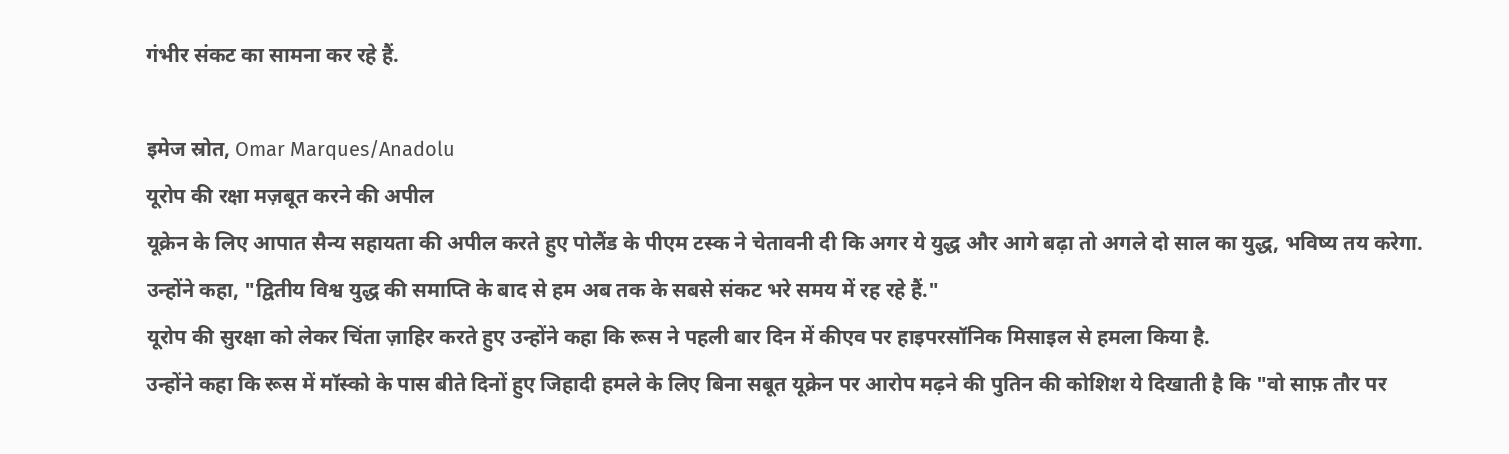गंभीर संकट का सामना कर रहे हैं.

इमेज स्रोत, Omar Marques/Anadolu
यूरोप की रक्षा मज़बूत करने की अपील
यूक्रेन के लिए आपात सैन्य सहायता की अपील करते हुए पोलैंड के पीएम टस्क ने चेतावनी दी कि अगर ये युद्ध और आगे बढ़ा तो अगले दो साल का युद्ध, भविष्य तय करेगा.
उन्होंने कहा, "द्वितीय विश्व युद्ध की समाप्ति के बाद से हम अब तक के सबसे संकट भरे समय में रह रहे हैं."
यूरोप की सुरक्षा को लेकर चिंता ज़ाहिर करते हुए उन्होंने कहा कि रूस ने पहली बार दिन में कीएव पर हाइपरसॉनिक मिसाइल से हमला किया है.
उन्होंने कहा कि रूस में मॉस्को के पास बीते दिनों हुए जिहादी हमले के लिए बिना सबूत यूक्रेन पर आरोप मढ़ने की पुतिन की कोशिश ये दिखाती है कि "वो साफ़ तौर पर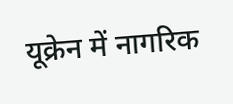यूक्रेन में नागरिक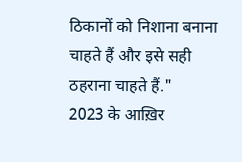ठिकानों को निशाना बनाना चाहते हैं और इसे सही ठहराना चाहते हैं."
2023 के आख़िर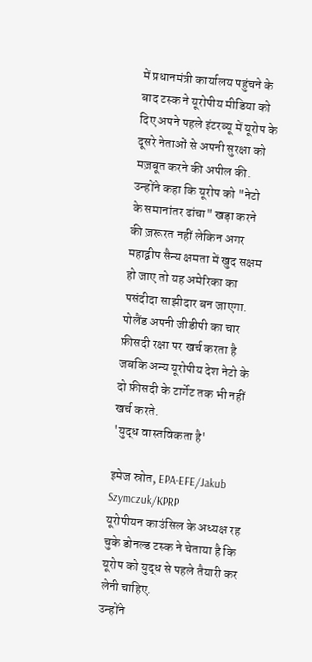में प्रधानमंत्री कार्यालय पहुंचने के बाद टस्क ने यूरोपीय मीडिया को दिए अपने पहले इंटरव्यू में यूरोप के दूसरे नेताओं से अपनी सुरक्षा को मज़बूत करने की अपील की.
उन्होंने कहा कि यूरोप को "नेटो के समानांतर ढांचा" खड़ा करने की ज़रूरत नहीं लेकिन अगर महाद्वीप सैन्य क्षमता में खुद सक्षम हो जाए तो यह अमेरिका का पसंदीदा साझीदार बन जाएगा.
पोलैंड अपनी जीडीपी का चार फ़ीसदी रक्षा पर खर्च करता है जबकि अन्य यूरोपीय देश नेटो के दो फ़ीसदी के टार्गेट तक भी नहीं खर्च करते.
'युद्ध वास्तविकता है'

इमेज स्रोत, EPA-EFE/Jakub Szymczuk/KPRP
यूरोपीयन काउंसिल के अध्यक्ष रह चुके डोनल्ड टस्क ने चेताया है कि यूरोप को युद्ध से पहले तैयारी कर लेनी चाहिए.
उन्होंने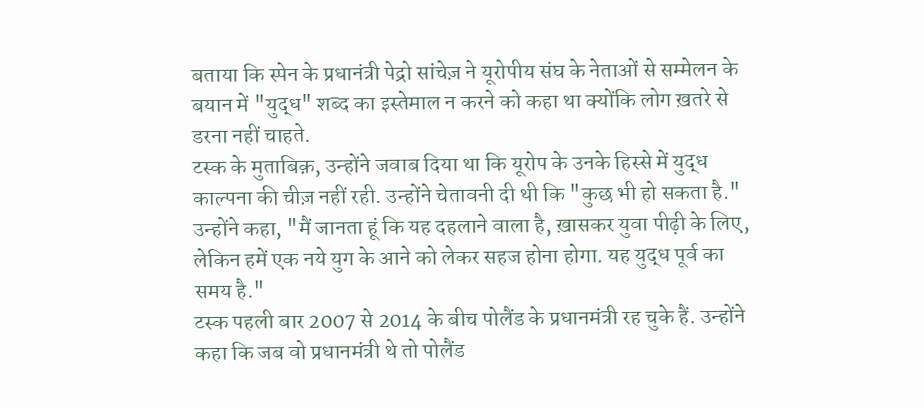बताया कि स्पेन के प्रधानंत्री पेद्रो सांचेज़ ने यूरोपीय संघ के नेताओं से सम्मेलन के बयान में "युद्ध" शब्द का इस्तेमाल न करने को कहा था क्योंकि लोग ख़तरे से डरना नहीं चाहते.
टस्क के मुताबिक़, उन्होंने जवाब दिया था कि यूरोप के उनके हिस्से में युद्ध काल्पना की चीज़ नहीं रही. उन्होंने चेतावनी दी थी कि "कुछ भी हो सकता है."
उन्होंने कहा, "मैं जानता हूं कि यह दहलाने वाला है, ख़ासकर युवा पीढ़ी के लिए, लेकिन हमें एक नये युग के आने को लेकर सहज होना होगा. यह युद्ध पूर्व का समय है."
टस्क पहली बार 2007 से 2014 के बीच पोलैंड के प्रधानमंत्री रह चुके हैं. उन्होंने कहा कि जब वो प्रधानमंत्री थे तो पोलैंड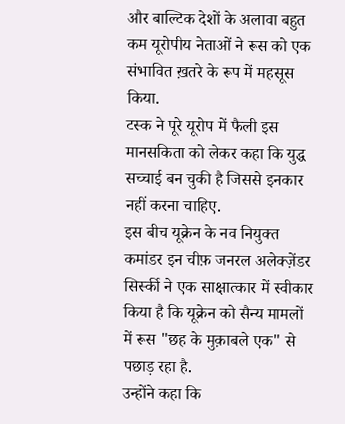और बाल्टिक देशों के अलावा बहुत कम यूरोपीय नेताओं ने रूस को एक संभावित ख़तरे के रूप में महसूस किया.
टस्क ने पूरे यूरोप में फैली इस मानसकिता को लेकर कहा कि युद्ध सच्चाई बन चुकी है जिससे इनकार नहीं करना चाहिए.
इस बीच यूक्रेन के नव नियुक्त कमांडर इन चीफ़ जनरल अलेक्ज़ेंडर सिर्स्की ने एक साक्षात्कार में स्वीकार किया है कि यूक्रेन को सैन्य मामलों में रूस "छह के मुक़ाबले एक" से पछाड़ रहा है.
उन्होंने कहा कि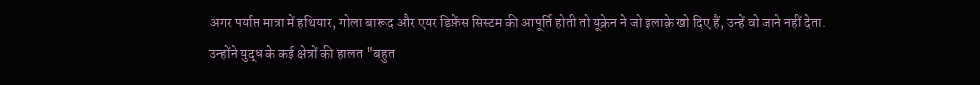अगर पर्याप्त मात्रा में हथियार, गोला बारूद और एयर डिफ़ेंस सिस्टम की आपूर्ति होती तो यूक्रेन ने जो इलाक़े खो दिए हैं, उन्हें वो जाने नहीं देता.
उन्होंने युद्ध के कई क्षेत्रों की हालत "बहुत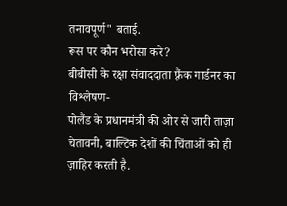तनावपूर्ण" बताई.
रूस पर कौन भरोसा करे?
बीबीसी के रक्षा संवाददाता फ़्रैंक गार्डनर का विश्लेषण-
पोलैंड के प्रधानमंत्री की ओर से जारी ताज़ा चेतावनी, बाल्टिक देशों की चिंताओं को ही ज़ाहिर करती है.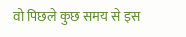वो पिछले कुछ समय से इस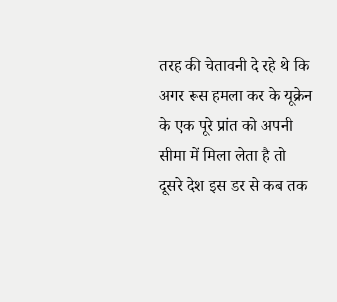तरह की चेतावनी दे रहे थे कि अगर रूस हमला कर के यूक्रेन के एक पूरे प्रांत को अपनी सीमा में मिला लेता है तो दूसरे देश इस डर से कब तक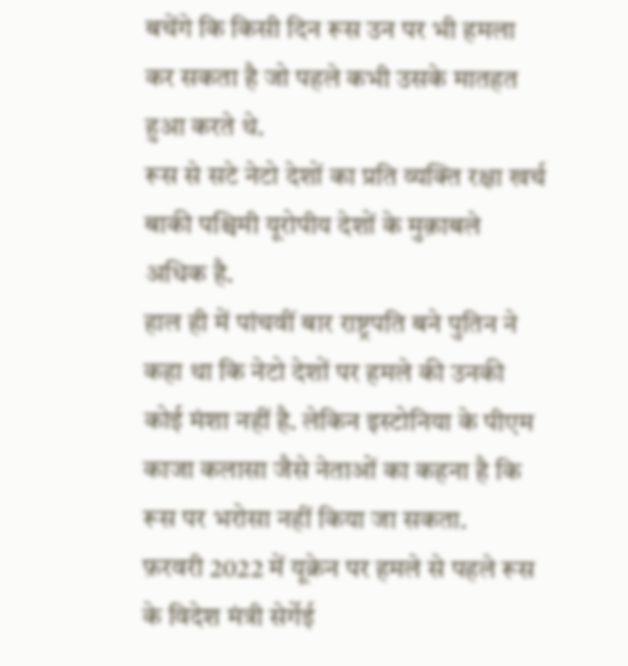बचेंगे कि किसी दिन रूस उन पर भी हमला कर सकता है जो पहले कभी उसके मातहत हुआ करते थे.
रूस से सटे नेटो देशों का प्रति व्यक्ति रक्षा खर्च बाकी पश्चिमी यूरोपीय देशों के मुक़ाबले अधिक है.
हाल ही में पांचवीं बार राष्ट्रपति बने पुतिन ने कहा था कि नेटो देशों पर हमले की उनकी कोई मंशा नहीं है. लेकिन इस्टोनिया के पीएम काजा कलासा जैसे नेताओं का कहना है कि रूस पर भरोसा नहीं किया जा सकता.
फ़रवरी 2022 में यूक्रेन पर हमले से पहले रूस के विदेश मंत्री सेर्गेई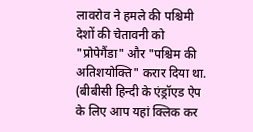लावरोव ने हमले की पश्चिमी देशों की चेतावनी को "प्रोपेगैंडा" और "पश्चिम की अतिशयोक्ति" करार दिया था.
(बीबीसी हिन्दी के एंड्रॉएड ऐप के लिए आप यहां क्लिक कर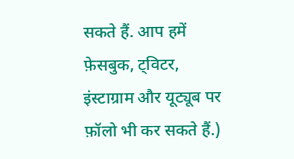सकते हैं. आप हमें फ़ेसबुक, ट्विटर, इंस्टाग्राम और यूट्यूब पर फ़ॉलो भी कर सकते हैं.)